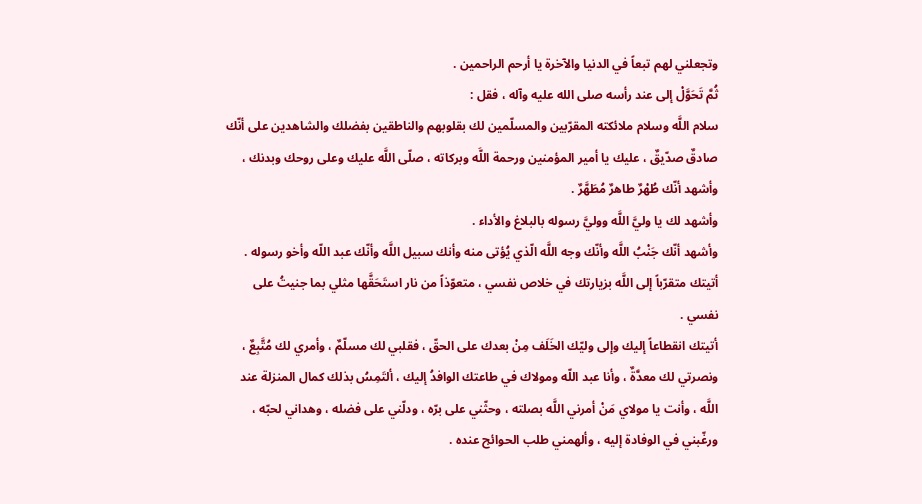وتجعلني لهم تبعاً في الدنيا والآخرة يا أرحم الراحمين .
ثُمَّ تَحَوَّلْ إلى عند رأسه صلى الله عليه وآله ، فقل :
سلام اللَّه وسلام ملائكته المقرّبين والمسلّمين لك بقلوبهم والناطقين بفضلك والشاهدين على أنّك صادقٌ صدّيقٌ ، عليك يا أمير المؤمنين ورحمة اللَّه وبركاته ، صلّى اللَّه عليك وعلى روحك وبدنك ، وأشهد أنّك طُهْرٌ طاهرٌ مُطَهَّرٌ .
وأشهد لك يا وليَّ اللَّه ووليَّ رسوله بالبلاغ والأداء .
وأشهد أنّك جَنْبُ اللَّه وأنّك وجه اللَّه الّذي يُؤتى منه وأنك سبيل اللَّه وأنّك عبد اللّه وأخو رسوله .
أتيتك متقرّباً إلى اللَّه بزيارتك في خلاص نفسي ، متعوّذاً من نار استَحَقَّها مثلي بما جنيتُ على نفسي .
أتيتك انقطاعاً إليك وإلى وليّك الخَلَف مِنْ بعدك على الحقّ ، فقلبي لك مسلّمٌ ، وأمري لك مُتَّبِعٌ ، ونصرتي لك معدَّةٌ ، وأنا عبد اللّه ومولاك في طاعتك الوافدُ إليك ، ألتَمِسُ بذلك كمال المنزلة عند اللَّه ، وأنت يا مولاي مَنْ أمرني اللَّه بصلته ، وحثّني على برّه ، ودلّني على فضله ، وهداني لحبّه ، ورغّبني في الوفادة إليه ، وألهمني طلب الحوائج عنده .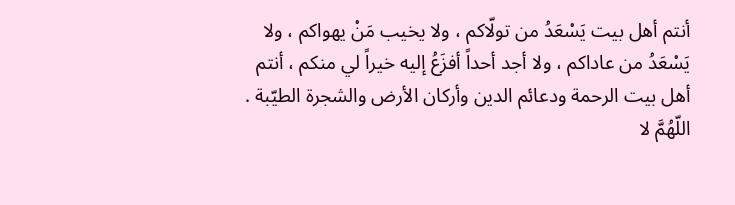أنتم أهل بيت يَسْعَدُ من تولّاكم ، ولا يخيب مَنْ يهواكم ، ولا يَسْعَدُ من عاداكم ، ولا أجد أحداً أفزَعُ إليه خيراً لي منكم ، أنتم أهل بيت الرحمة ودعائم الدين وأركان الأرض والشجرة الطيّبة .
اللّهُمَّ لا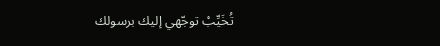تُخَيِّبْ توجّهي إليك برسولك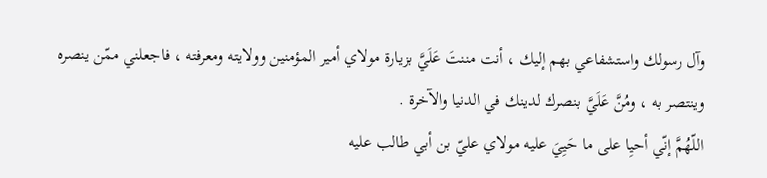وآل رسولك واستشفاعي بهم إليك ، أنت مننتَ عَلَيَّ بزيارة مولاي أمير المؤمنين وولايته ومعرفته ، فاجعلني ممّن ينصره وينتصر به ، ومُنَّ عَلَيَّ بنصرك لدينك في الدنيا والآخرة .
اللّهُمَّ إنّي أحيِا على ما حَيِيَ عليه مولاي عليّ بن أبي طالب عليه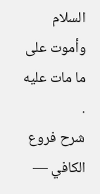السلام وأموت على ما مات عليه .
شرح فروع الكافي —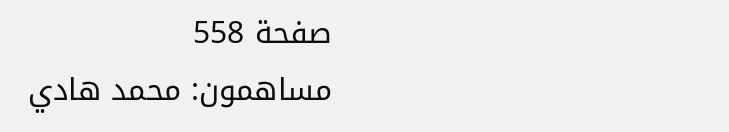صفحة 558
مساهمون: محمد هادي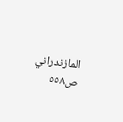المازندراني
ص٥٥٨